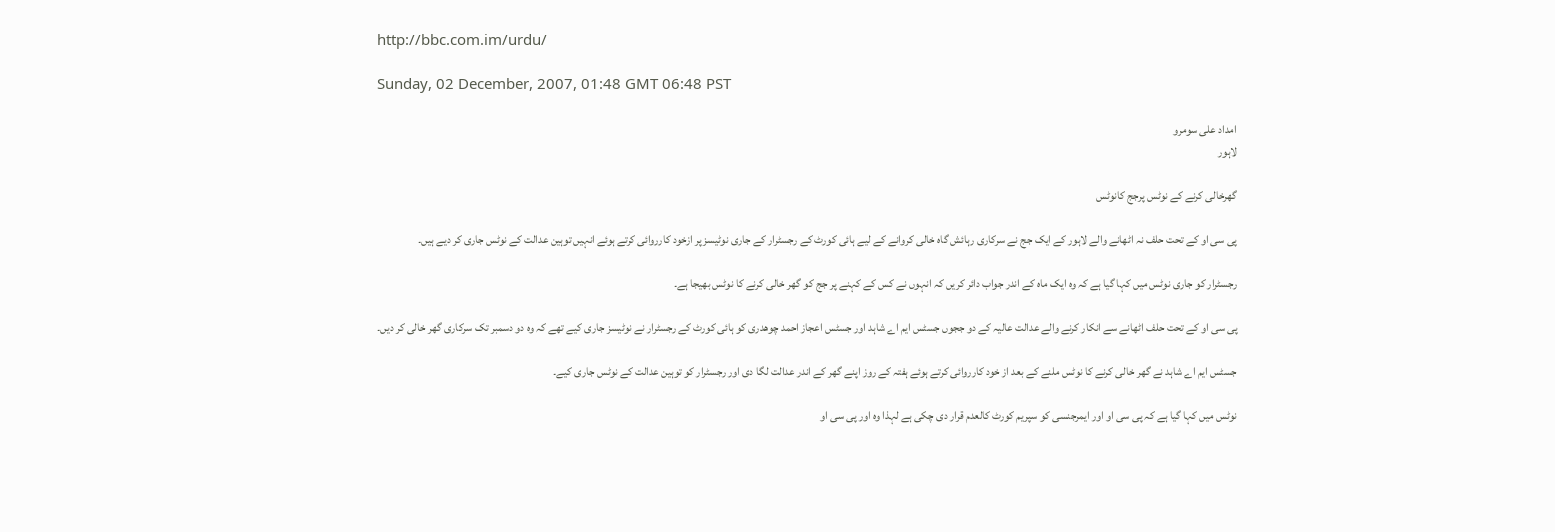http://bbc.com.im/urdu/

Sunday, 02 December, 2007, 01:48 GMT 06:48 PST

امداد علی سومرو
لاہور

گھرخالی کرنے کے نوٹس پرجج کانوٹس

پی سی او کے تحت حلف نہ اٹھانے والے لاہور کے ایک جج نے سرکاری رہائش گاہ خالی کروانے کے لیے ہائی کورٹ کے رجسٹرار کے جاری نوٹیسز پر ازخود کارروائی کرتے ہوئے انہیں توہین عدالت کے نوٹس جاری کر دیے ہیں۔

رجسٹرار کو جاری نوٹس میں کہا گیا ہے کہ وہ ایک ماہ کے اندر جواب دائر کریں کہ انہوں نے کس کے کہنے پر جج کو گھر خالی کرنے کا نوٹس بھیجا ہے۔

پی سی او کے تحت حلف اٹھانے سے انکار کرنے والے عدالت عالیہ کے دو ججوں جسٹس ایم اے شاہد اور جسٹس اعجاز احمد چوھدری کو ہائی کورٹ کے رجسٹرار نے نوٹیسز جاری کیے تھے کہ وہ دو دسمبر تک سرکاری گھر خالی کر دیں۔

جسٹس ایم اے شاہد نے گھر خالی کرنے کا نوٹس ملنے کے بعد از خود کارروائی کرتے ہوئے ہفتہ کے روز اپنے گھر کے اندر عدالت لگا دی اور رجسٹرار کو توہین عدالت کے نوٹس جاری کیے۔

نوٹس میں کہا گیا ہے کہ پی سی او اور ایمرجنسی کو سپریم کورٹ کالعدم قرار دی چکی ہے لہذا وہ اور پی سی او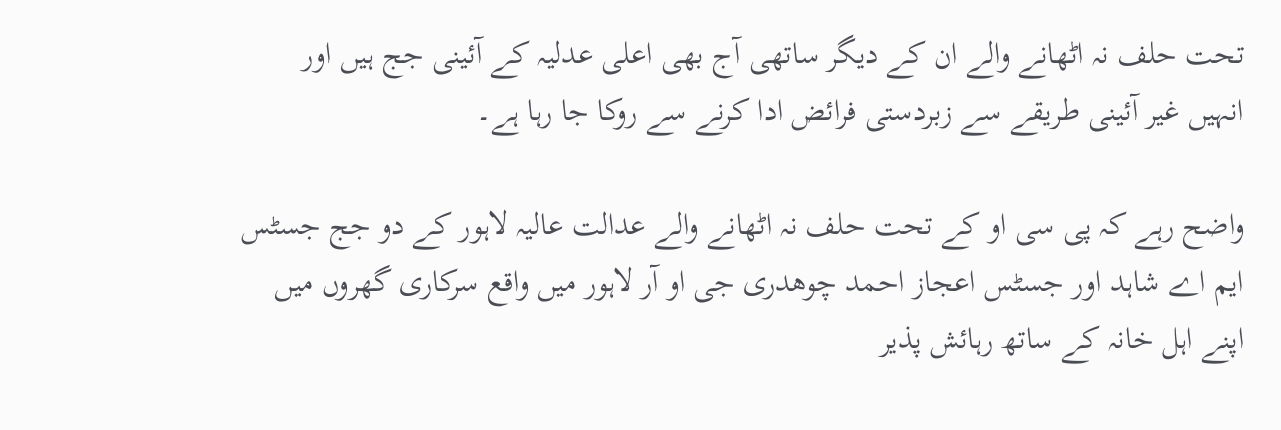تحت حلف نہ اٹھانے والے ان کے دیگر ساتھی آج بھی اعلی عدلیہ کے آئینی جج ہیں اور انہیں غیر آئینی طریقے سے زبردستی فرائض ادا کرنے سے روکا جا رہا ہے۔

واضح رہے کہ پی سی او کے تحت حلف نہ اٹھانے والے عدالت عالیہ لاہور کے دو جج جسٹس ایم اے شاہد اور جسٹس اعجاز احمد چوھدری جی او آر لاہور میں واقع سرکاری گھروں میں اپنے اہل خانہ کے ساتھ رہائش پذیر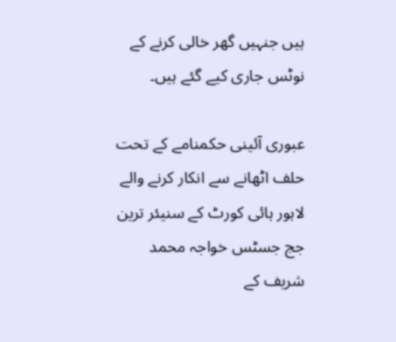ہیں جنہیں گھر خالی کرنے کے نوٹس جاری کیے گئے ہیں۔

عبوری آئینی حکمنامے کے تحت حلف اٹھانے سے انکار کرنے والے لاہور ہائی کورٹ کے سنیئر ترین جج جسٹس خواجہ محمد شریف کے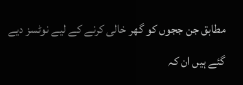مطابق جن ججوں کو گھر خالی کرنے کے لیے نوٹسز دیے گئے ہیں ان کہ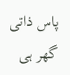پاس ذاتی گھر ہی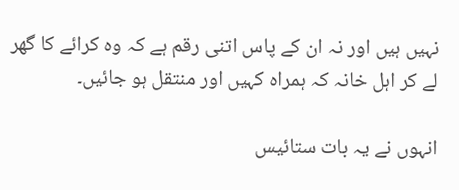نہیں ہیں اور نہ ان کے پاس اتنی رقم ہے کہ وہ کرائے کا گھر لے کر اہل خانہ کہ ہمراہ کہیں اور منتقل ہو جائیں۔

انہوں نے یہ بات ستائیس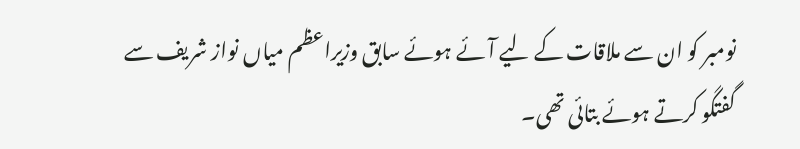نومبر کو ان سے ملاقات کے لیے آئے ہوئے سابق وزیراعظم میاں نواز شریف سے گفتگو کرتے ہوئے بتائی تھی۔